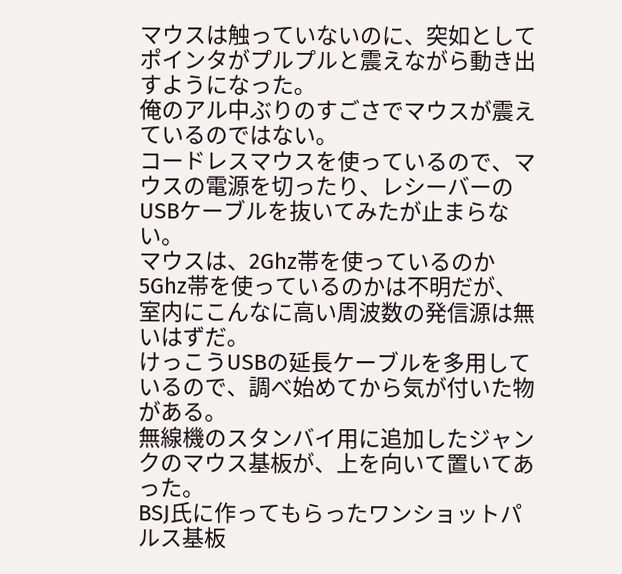マウスは触っていないのに、突如としてポインタがプルプルと震えながら動き出すようになった。
俺のアル中ぶりのすごさでマウスが震えているのではない。
コードレスマウスを使っているので、マウスの電源を切ったり、レシーバーのUSBケーブルを抜いてみたが止まらない。
マウスは、2Ghz帯を使っているのか5Ghz帯を使っているのかは不明だが、室内にこんなに高い周波数の発信源は無いはずだ。
けっこうUSBの延長ケーブルを多用しているので、調べ始めてから気が付いた物がある。
無線機のスタンバイ用に追加したジャンクのマウス基板が、上を向いて置いてあった。
BSJ氏に作ってもらったワンショットパルス基板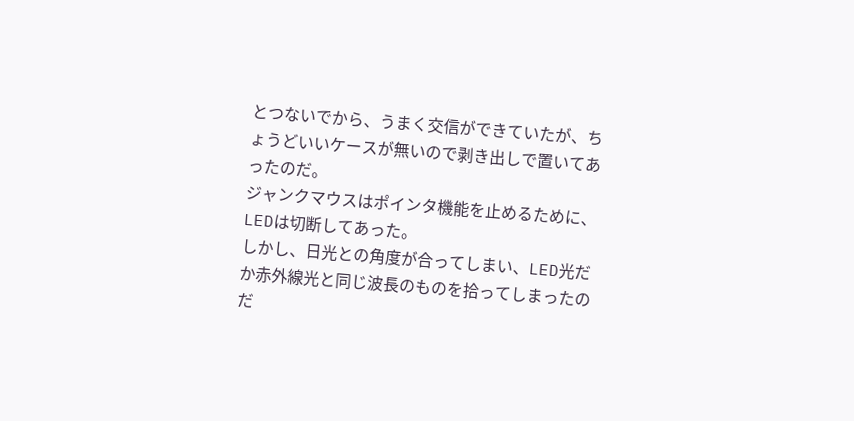とつないでから、うまく交信ができていたが、ちょうどいいケースが無いので剥き出しで置いてあったのだ。
ジャンクマウスはポインタ機能を止めるために、LEDは切断してあった。
しかし、日光との角度が合ってしまい、LED光だか赤外線光と同じ波長のものを拾ってしまったのだ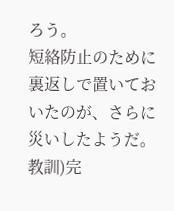ろう。
短絡防止のために裏返しで置いておいたのが、さらに災いしたようだ。
教訓)完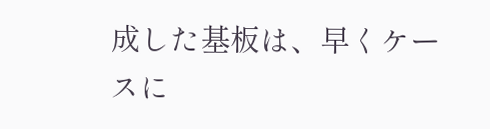成した基板は、早くケースに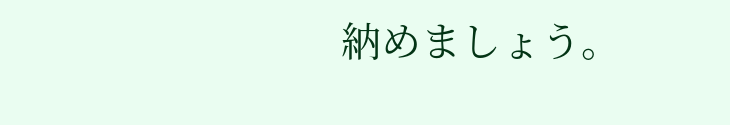納めましょう。